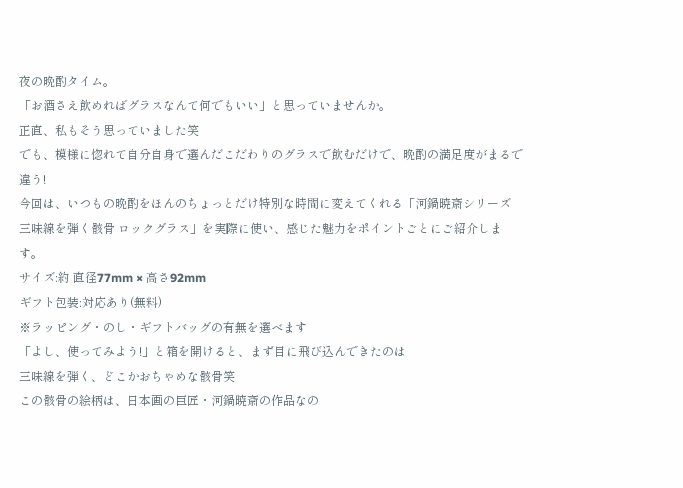夜の晩酌タイム。
「お酒さえ飲めればグラスなんて何でもいい」と思っていませんか。
正直、私もそう思っていました笑
でも、模様に惚れて自分自身で選んだこだわりのグラスで飲むだけで、晩酌の満足度がまるで違う!
今回は、いつもの晩酌をほんのちょっとだけ特別な時間に変えてくれる「河鍋暁斎シリーズ 三味線を弾く骸骨 ロックグラス」を実際に使い、感じた魅力をポイントごとにご紹介します。
サイズ:約 直径77mm × 高さ92mm
ギフト包装:対応あり(無料)
※ラッピング・のし・ギフトバッグの有無を選べます
「よし、使ってみよう!」と箱を開けると、まず目に飛び込んできたのは
三味線を弾く、どこかおちゃめな骸骨笑
この骸骨の絵柄は、日本画の巨匠・河鍋暁斎の作品なの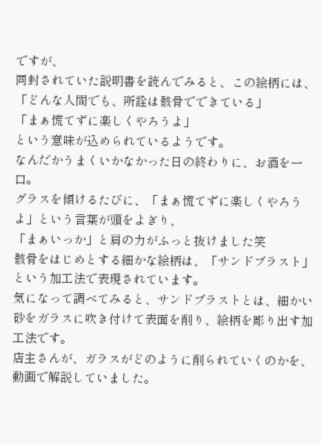ですが、
同封されていた説明書を読んでみると、この絵柄には、
「どんな人間でも、所詮は骸骨でできている」
「まぁ慌てずに楽しくやろうよ」
という意味が込められているようです。
なんだかうまくいかなかった日の終わりに、お酒を一口。
グラスを傾けるたびに、「まぁ慌てずに楽しくやろうよ」という言葉が頭をよぎり、
「まぁいっか」と肩の力がふっと抜けました笑
骸骨をはじめとする細かな絵柄は、「サンドブラスト」という加工法で表現されています。
気になって調べてみると、サンドブラストとは、細かい砂をガラスに吹き付けて表面を削り、絵柄を彫り出す加工法です。
店主さんが、ガラスがどのように削られていくのかを、動画で解説していました。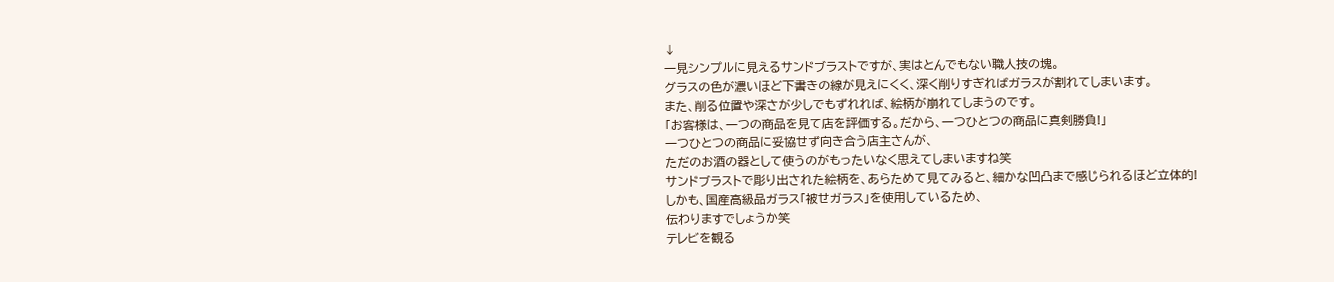↓
一見シンプルに見えるサンドブラストですが、実はとんでもない職人技の塊。
グラスの色が濃いほど下書きの線が見えにくく、深く削りすぎればガラスが割れてしまいます。
また、削る位置や深さが少しでもずれれば、絵柄が崩れてしまうのです。
「お客様は、一つの商品を見て店を評価する。だから、一つひとつの商品に真剣勝負!」
一つひとつの商品に妥協せず向き合う店主さんが、
ただのお酒の器として使うのがもったいなく思えてしまいますね笑
サンドブラストで彫り出された絵柄を、あらためて見てみると、細かな凹凸まで感じられるほど立体的!
しかも、国産高級品ガラス「被せガラス」を使用しているため、
伝わりますでしょうか笑
テレビを観る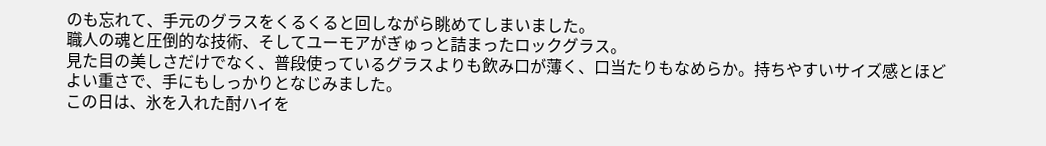のも忘れて、手元のグラスをくるくると回しながら眺めてしまいました。
職人の魂と圧倒的な技術、そしてユーモアがぎゅっと詰まったロックグラス。
見た目の美しさだけでなく、普段使っているグラスよりも飲み口が薄く、口当たりもなめらか。持ちやすいサイズ感とほどよい重さで、手にもしっかりとなじみました。
この日は、氷を入れた酎ハイを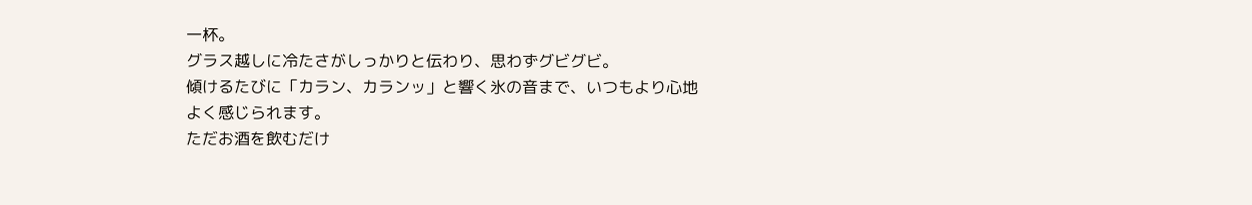一杯。
グラス越しに冷たさがしっかりと伝わり、思わずグビグビ。
傾けるたびに「カラン、カランッ」と響く氷の音まで、いつもより心地よく感じられます。
ただお酒を飲むだけ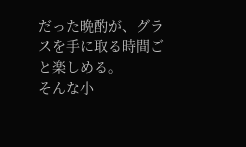だった晩酌が、グラスを手に取る時間ごと楽しめる。
そんな小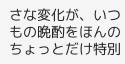さな変化が、いつもの晩酌をほんのちょっとだけ特別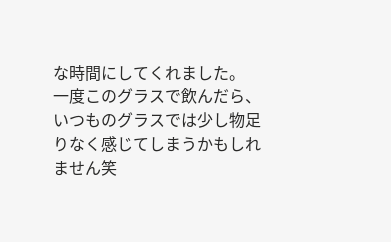な時間にしてくれました。
一度このグラスで飲んだら、いつものグラスでは少し物足りなく感じてしまうかもしれません笑